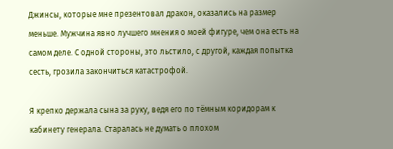Джинсы, которые мне презентовал дракон, оказались на размер меньше. Мужчина явно лучшего мнения о моей фигуре, чем она есть на самом деле. С одной стороны, это льстило, с другой, каждая попытка сесть, грозила закончиться катастрофой.

Я крепко держала сына за руку, ведя его по тёмным коридорам к кабинету генерала. Старалась не думать о плохом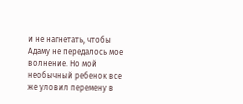и не нагнетать, чтобы Адаму не передалось мое волнение. Но мой необычный ребенок все же уловил перемену в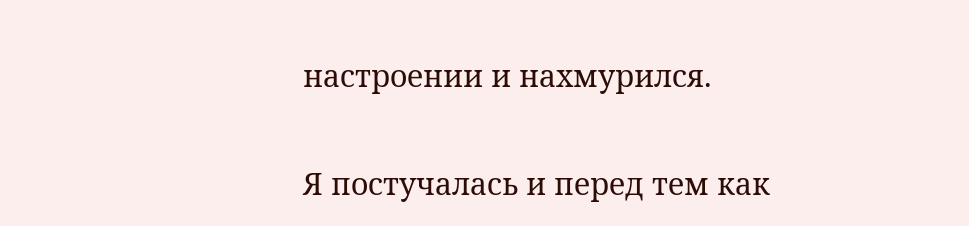настроении и нахмурился.

Я постучалась и перед тем как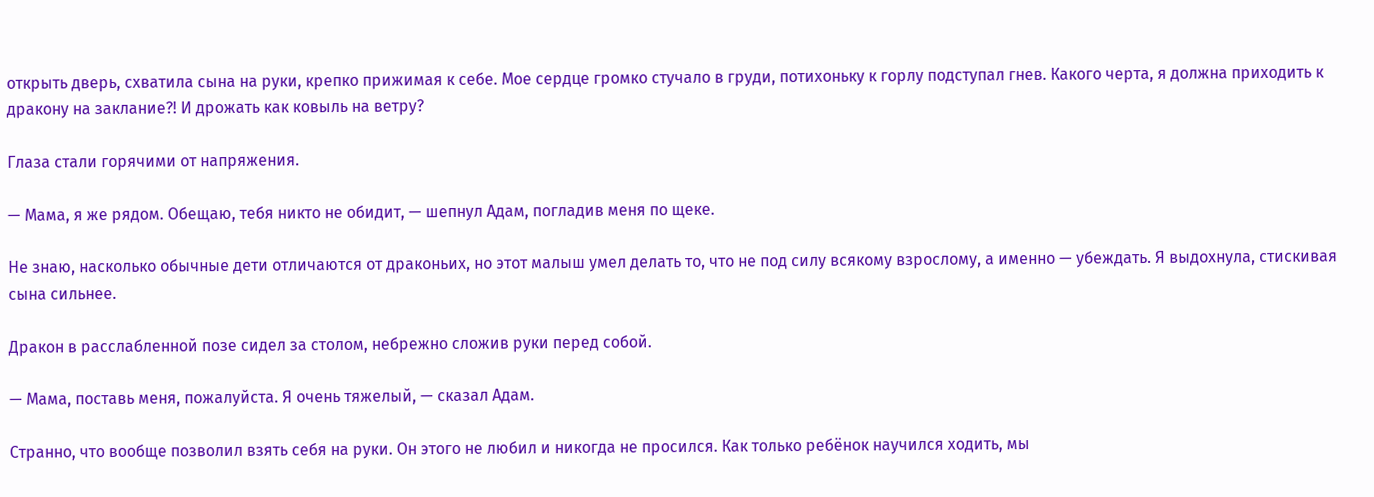открыть дверь, схватила сына на руки, крепко прижимая к себе. Мое сердце громко стучало в груди, потихоньку к горлу подступал гнев. Какого черта, я должна приходить к дракону на заклание?! И дрожать как ковыль на ветру?

Глаза стали горячими от напряжения.

— Мама, я же рядом. Обещаю, тебя никто не обидит, — шепнул Адам, погладив меня по щеке.

Не знаю, насколько обычные дети отличаются от драконьих, но этот малыш умел делать то, что не под силу всякому взрослому, а именно — убеждать. Я выдохнула, стискивая сына сильнее.

Дракон в расслабленной позе сидел за столом, небрежно сложив руки перед собой.

— Мама, поставь меня, пожалуйста. Я очень тяжелый, — сказал Адам.

Странно, что вообще позволил взять себя на руки. Он этого не любил и никогда не просился. Как только ребёнок научился ходить, мы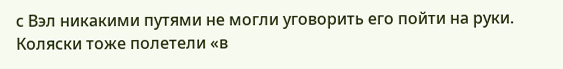с Вэл никакими путями не могли уговорить его пойти на руки. Коляски тоже полетели «в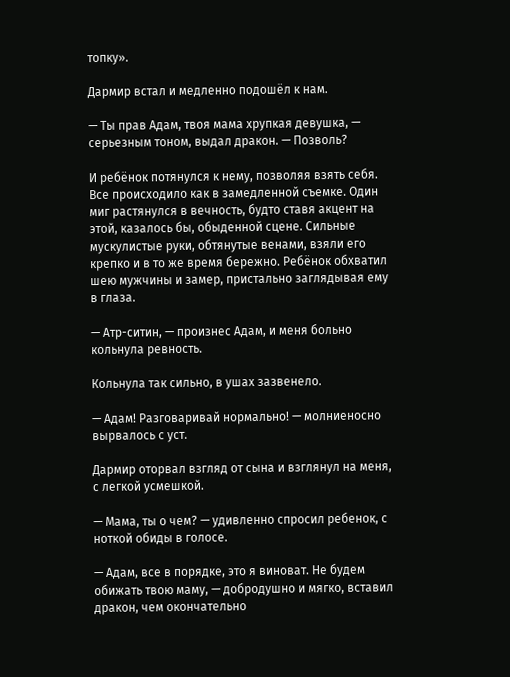топку».

Дармир встал и медленно подошёл к нам.

— Ты прав Адам, твоя мама хрупкая девушка, — серьезным тоном, выдал дракон. — Позволь?

И ребёнок потянулся к нему, позволяя взять себя. Все происходило как в замедленной съемке. Один миг растянулся в вечность, будто ставя акцент на этой, казалось бы, обыденной сцене. Сильные мускулистые руки, обтянутые венами, взяли его крепко и в то же время бережно. Ребёнок обхватил шею мужчины и замер, пристально заглядывая ему в глаза.

— Атр-ситин, — произнес Адам, и меня больно кольнула ревность.

Кольнула так сильно, в ушах зазвенело.

— Адам! Разговаривай нормально! — молниеносно вырвалось с уст.

Дармир оторвал взгляд от сына и взглянул на меня, с легкой усмешкой.

— Мама, ты о чем? — удивленно спросил ребенок, с ноткой обиды в голосе.

— Адам, все в порядке, это я виноват. Не будем обижать твою маму, — добродушно и мягко, вставил дракон, чем окончательно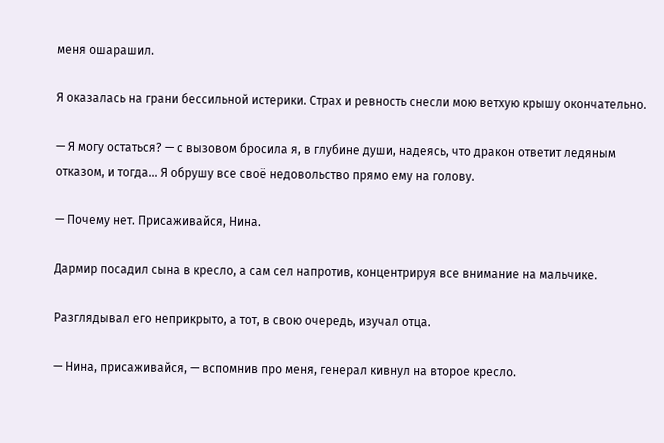меня ошарашил.

Я оказалась на грани бессильной истерики. Страх и ревность снесли мою ветхую крышу окончательно.

— Я могу остаться? — с вызовом бросила я, в глубине души, надеясь, что дракон ответит ледяным отказом, и тогда… Я обрушу все своё недовольство прямо ему на голову.

— Почему нет. Присаживайся, Нина.

Дармир посадил сына в кресло, а сам сел напротив, концентрируя все внимание на мальчике.

Разглядывал его неприкрыто, а тот, в свою очередь, изучал отца.

— Нина, присаживайся, — вспомнив про меня, генерал кивнул на второе кресло.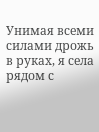Унимая всеми силами дрожь в руках, я села рядом с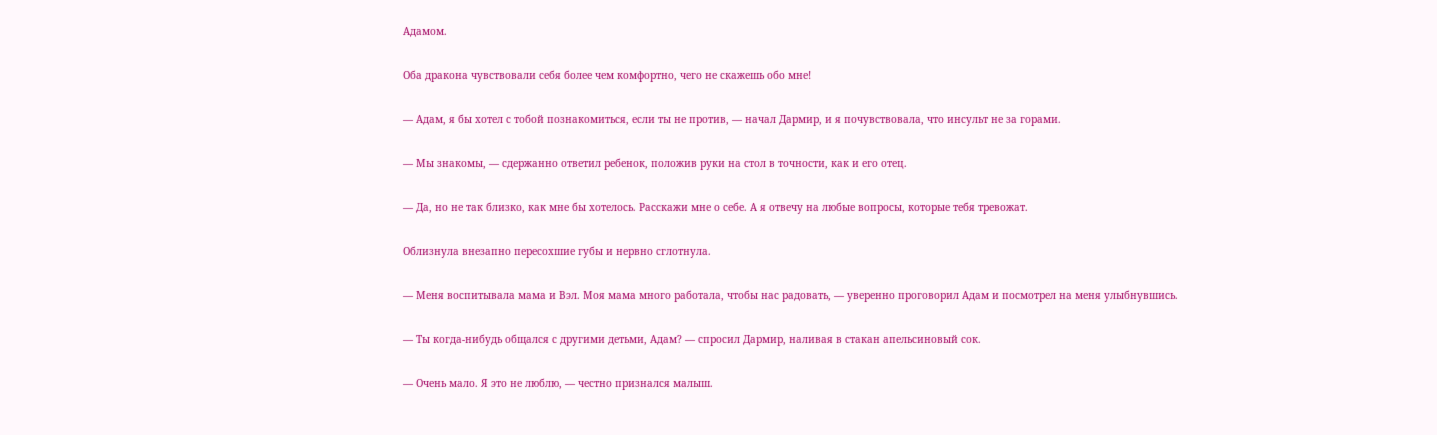Адамом.

Оба дракона чувствовали себя более чем комфортно, чего не скажешь обо мне!

— Адам, я бы хотел с тобой познакомиться, если ты не против, — начал Дармир, и я почувствовала, что инсульт не за горами.

— Мы знакомы, — сдержанно ответил ребенок, положив руки на стол в точности, как и его отец.

— Да, но не так близко, как мне бы хотелось. Расскажи мне о себе. А я отвечу на любые вопросы, которые тебя тревожат.

Облизнула внезапно пересохшие губы и нервно сглотнула.

— Меня воспитывала мама и Вэл. Моя мама много работала, чтобы нас радовать, — уверенно проговорил Адам и посмотрел на меня улыбнувшись.

— Ты когда-нибудь общался с другими детьми, Адам? — спросил Дармир, наливая в стакан апельсиновый сок.

— Очень мало. Я это не люблю, — честно признался малыш.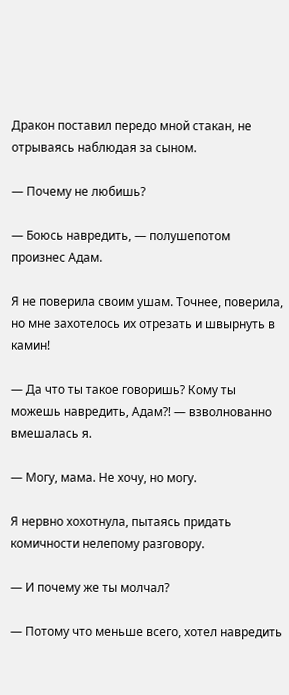Дракон поставил передо мной стакан, не отрываясь наблюдая за сыном.

— Почему не любишь?

— Боюсь навредить, — полушепотом произнес Адам.

Я не поверила своим ушам. Точнее, поверила, но мне захотелось их отрезать и швырнуть в камин!

— Да что ты такое говоришь? Кому ты можешь навредить, Адам?! — взволнованно вмешалась я.

— Могу, мама. Не хочу, но могу.

Я нервно хохотнула, пытаясь придать комичности нелепому разговору.

— И почему же ты молчал?

— Потому что меньше всего, хотел навредить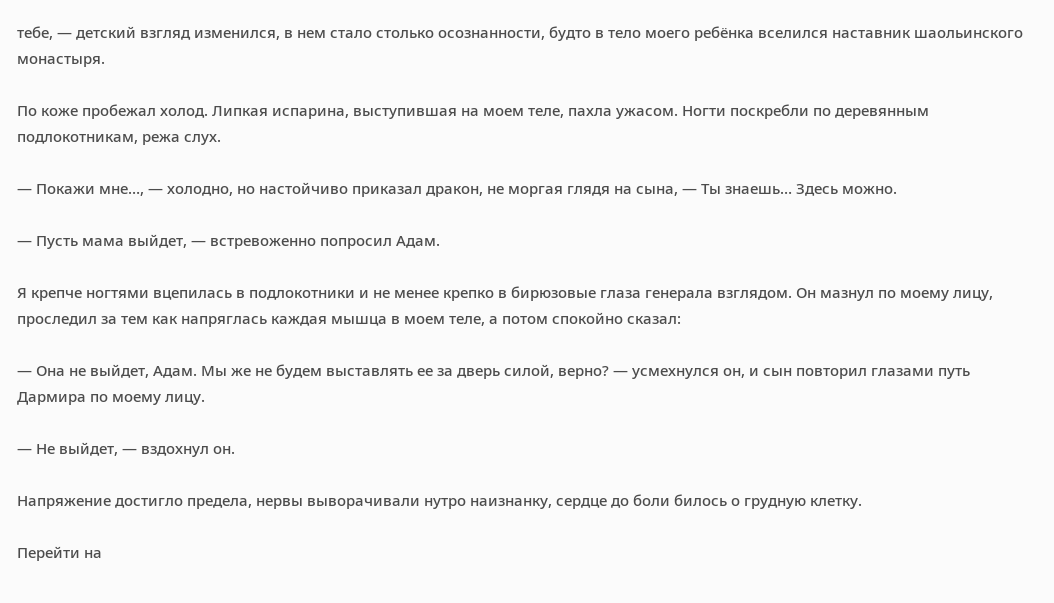тебе, — детский взгляд изменился, в нем стало столько осознанности, будто в тело моего ребёнка вселился наставник шаольинского монастыря.

По коже пробежал холод. Липкая испарина, выступившая на моем теле, пахла ужасом. Ногти поскребли по деревянным подлокотникам, режа слух.

— Покажи мне…, — холодно, но настойчиво приказал дракон, не моргая глядя на сына, — Ты знаешь… Здесь можно.

— Пусть мама выйдет, — встревоженно попросил Адам.

Я крепче ногтями вцепилась в подлокотники и не менее крепко в бирюзовые глаза генерала взглядом. Он мазнул по моему лицу, проследил за тем как напряглась каждая мышца в моем теле, а потом спокойно сказал:

— Она не выйдет, Адам. Мы же не будем выставлять ее за дверь силой, верно? — усмехнулся он, и сын повторил глазами путь Дармира по моему лицу.

— Не выйдет, — вздохнул он.

Напряжение достигло предела, нервы выворачивали нутро наизнанку, сердце до боли билось о грудную клетку.

Перейти на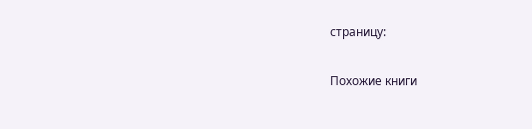страницу:

Похожие книги